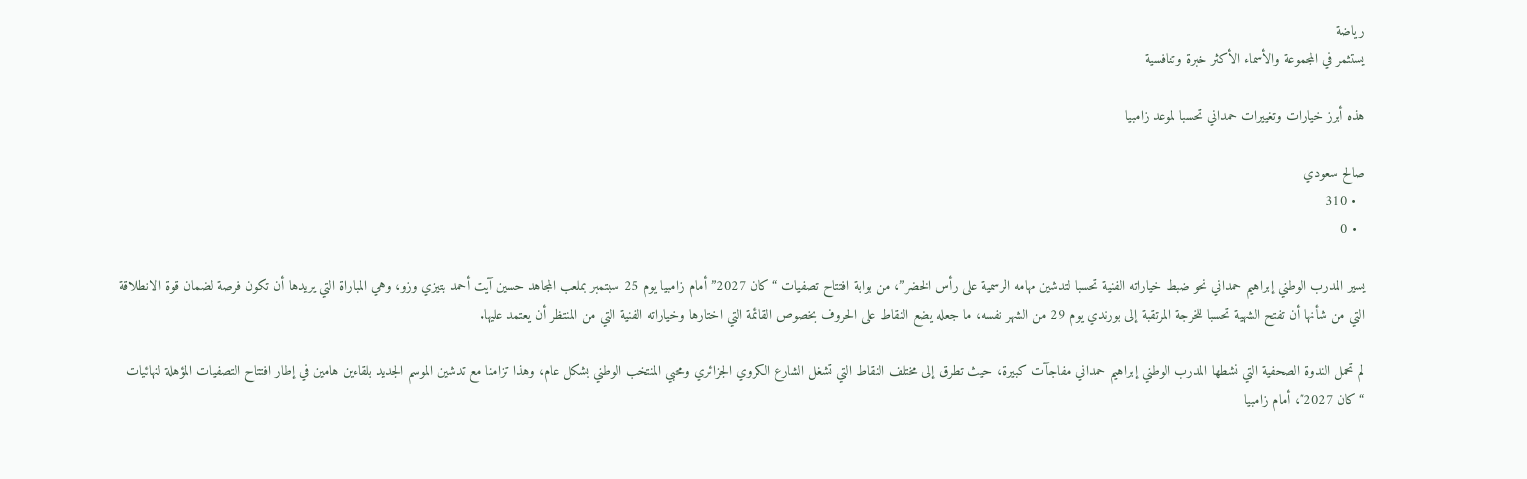رياضة
يستثمر في المجموعة والأسماء الأكثر خبرة وتنافسية

هذه أبرز خيارات وتغييرات حمداني تحسبا لموعد زامبيا

صالح سعودي
  • 310
  • 0

يسير المدرب الوطني إبراهيم حمداني نحو ضبط خياراته الفنية تحسبا لتدشين مهامه الرسمية على رأس الخضر”، من بوابة افتتاح تصفيات “كان 2027” أمام زامبيا يوم 25 سبتمبر بملعب المجاهد حسين آيت أحمد بتيزي وزو، وهي المباراة التي يريدها أن تكون فرصة لضمان قوة الانطلاقة التي من شأنها أن تفتح الشهية تحسبا للخرجة المرتقبة إلى بورندي يوم 29 من الشهر نفسه، ما جعله يضع النقاط على الحروف بخصوص القائمة التي اختارها وخياراته الفنية التي من المنتظر أن يعتمد عليها.

لم تحمل الندوة الصحفية التي نشطها المدرب الوطني إبراهيم حمداني مفاجآت كبيرة، حيث تطرق إلى مختلف النقاط التي تشغل الشارع الكروي الجزائري ومحبي المنتخب الوطني بشكل عام، وهذا تزامنا مع تدشين الموسم الجديد بلقاءين هامين في إطار افتتاح التصفيات المؤهلة لنهائيات “كان 2027″، أمام زامبيا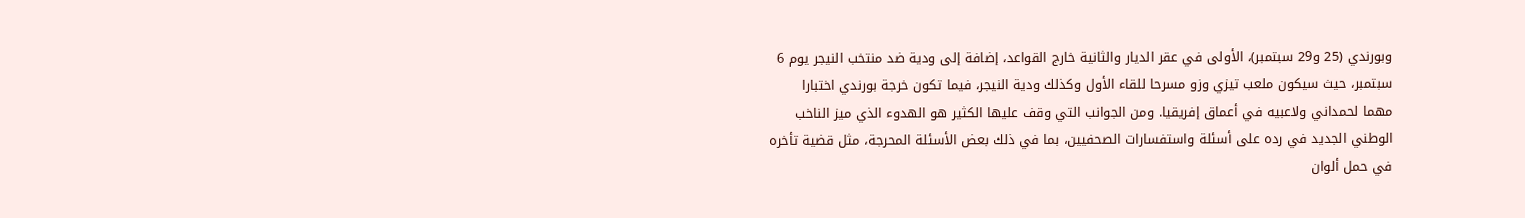وبورندي (25 و29 سبتمبر)، الأولى في عقر الديار والثانية خارج القواعد، إضافة إلى ودية ضد منتخب النيجر يوم 6 سبتمبر، حيث سيكون ملعب تيزي وزو مسرحا للقاء الأول وكذلك ودية النيجر، فيما تكون خرجة بورندي اختبارا مهما لحمداني ولاعبيه في أعماق إفريقيا. ومن الجوانب التي وقف عليها الكثير هو الهدوء الذي ميز الناخب الوطني الجديد في رده على أسئلة واستفسارات الصحفيين، بما في ذلك بعض الأسئلة المحرجة، مثل قضية تأخره في حمل ألوان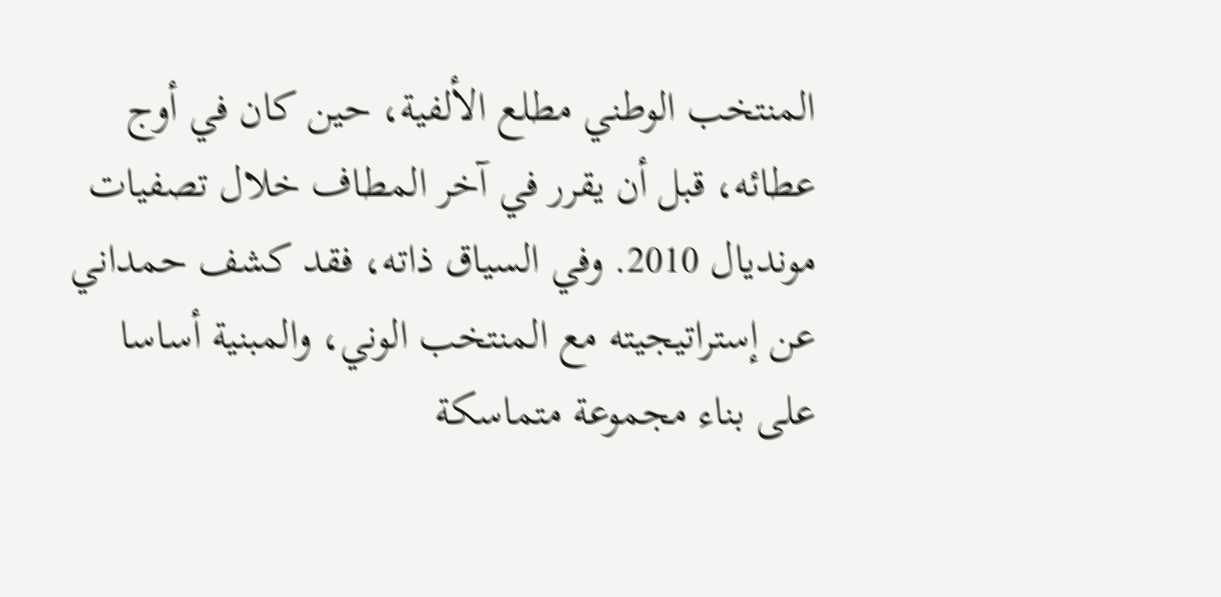المنتخب الوطني مطلع الألفية، حين كان في أوج عطائه، قبل أن يقرر في آخر المطاف خلال تصفيات مونديال 2010. وفي السياق ذاته، فقد كشف حمداني عن إستراتيجيته مع المنتخب الوني، والمبنية أساسا على بناء مجموعة متماسكة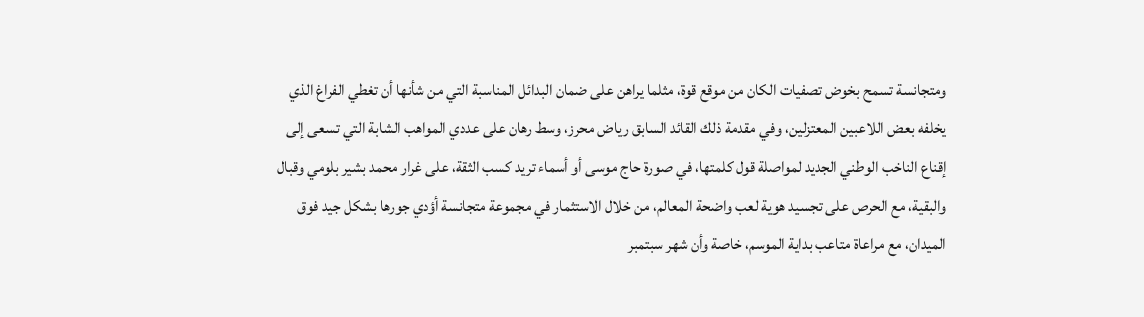ومتجانسة تسمح بخوض تصفيات الكان من موقع قوة، مثلما يراهن على ضمان البدائل المناسبة التي من شأنها أن تغطي الفراغ الذي يخلفه بعض اللاعبين المعتزلين، وفي مقدمة ذلك القائد السابق رياض محرز، وسط رهان على عددي المواهب الشابة التي تسعى إلى إقناع الناخب الوطني الجديد لمواصلة قول كلمتها، في صورة حاج موسى أو أسماء تريد كسب الثقة، على غرار محمد بشير بلومي وقبال والبقية، مع الحرص على تجسيد هوية لعب واضحة المعالم، من خلال الاستثمار في مجموعة متجانسة أؤدي جورها بشكل جيد فوق الميدان، مع مراعاة متاعب بداية الموسم، خاصة وأن شهر سبتمبر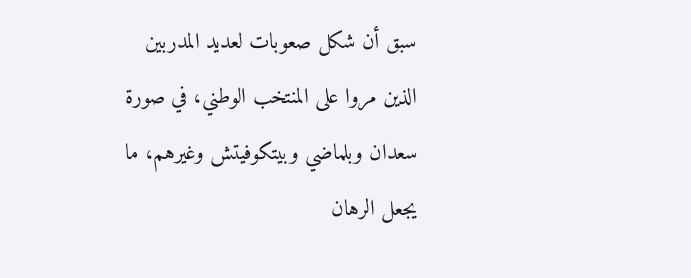سبق أن شكل صعوبات لعديد المدربين الذين مروا على المنتخب الوطني، في صورة سعدان وبلماضي وبيتكوفيتش وغيرهم، ما يجعل الرهان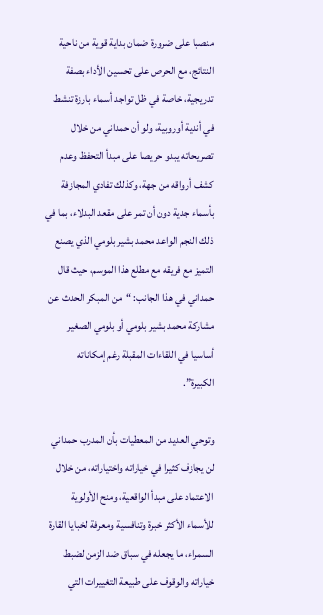منصبا على ضرورة ضمان بداية قوية من ناحية النتائج، مع الحرص على تحسين الأداء بصفة تدريجية، خاصة في ظل تواجد أسماء بارزة تنشط في أندية أوروبية، ولو أن حمداني من خلال تصريحاته يبدو حريصا على مبدأ التحفظ وعدم كشف أرواقه من جهة، وكذلك تفادي المجازفة بأسماء جدية دون أن تمر على مقعد البدلاء، بما في ذلك النجم الواعد محمد بشير بلومي الذي يصنع التميز مع فريقه مع مطلع هذا الموسم، حيث قال حمداني في هذا الجانب: “من المبكر الحدث عن مشاركة محمد بشير بلومي أو بلومي الصغير أساسيا في اللقاءات المقبلة رغم إمكاناته الكبيرة”.

وتوحي العديد من المعطيات بأن المدرب حمداني لن يجازف كثيرا في خياراته واختياراته، من خلال الاعتماد على مبدأ الواقعية، ومنح الأولوية للأسماء الأكثر خبرة وتنافسية ومعرفة لخبايا القارة السمراء، ما يجعله في سباق ضد الزمن لضبط خياراته والوقوف على طبيعة التغييرات التي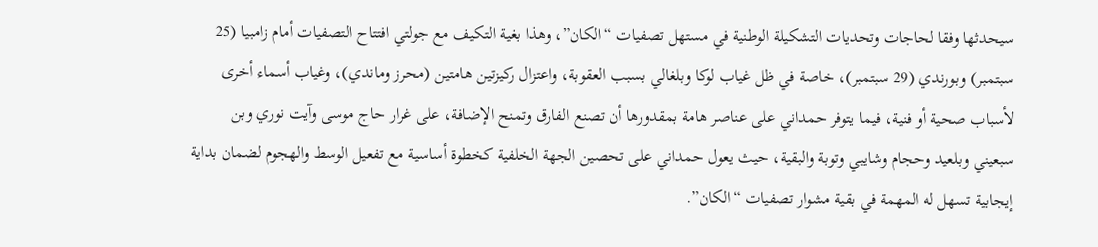سيحدثها وفقا لحاجات وتحديات التشكيلة الوطنية في مستهل تصفيات “الكان”، وهذا بغية التكيف مع جولتي افتتاح التصفيات أمام زامبيا (25 سبتمبر) وبورندي (29 سبتمبر)، خاصة في ظل غياب لوكا وبلغالي بسبب العقوبة، واعتزال ركيزتين هامتين (محرز وماندي)، وغياب أسماء أخرى لأسباب صحية أو فنية، فيما يتوفر حمداني على عناصر هامة بمقدورها أن تصنع الفارق وتمنح الإضافة، على غرار حاج موسى وآيت نوري وبن سبعيني وبلعيد وحجام وشايبي وتوبة والبقية، حيث يعول حمداني على تحصين الجهة الخلفية كخطوة أساسية مع تفعيل الوسط والهجوم لضمان بداية إيجابية تسهل له المهمة في بقية مشوار تصفيات “الكان”.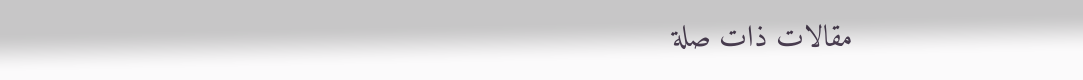مقالات ذات صلة